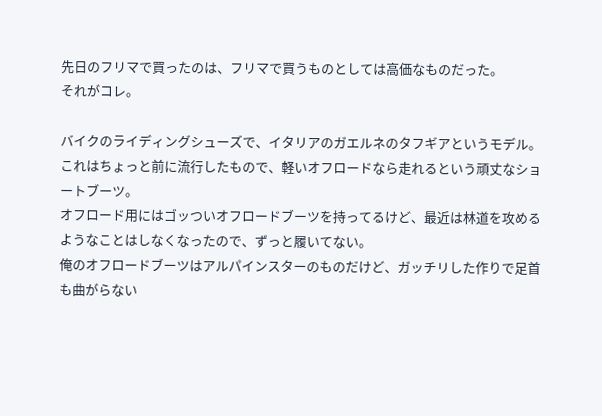先日のフリマで買ったのは、フリマで買うものとしては高価なものだった。
それがコレ。

バイクのライディングシューズで、イタリアのガエルネのタフギアというモデル。
これはちょっと前に流行したもので、軽いオフロードなら走れるという頑丈なショートブーツ。
オフロード用にはゴッついオフロードブーツを持ってるけど、最近は林道を攻めるようなことはしなくなったので、ずっと履いてない。
俺のオフロードブーツはアルパインスターのものだけど、ガッチリした作りで足首も曲がらない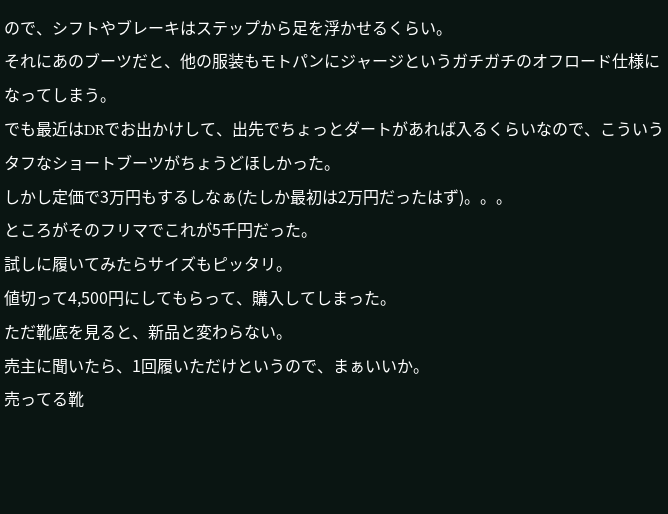ので、シフトやブレーキはステップから足を浮かせるくらい。
それにあのブーツだと、他の服装もモトパンにジャージというガチガチのオフロード仕様になってしまう。
でも最近はDRでお出かけして、出先でちょっとダートがあれば入るくらいなので、こういうタフなショートブーツがちょうどほしかった。
しかし定価で3万円もするしなぁ(たしか最初は2万円だったはず)。。。
ところがそのフリマでこれが5千円だった。
試しに履いてみたらサイズもピッタリ。
値切って4,500円にしてもらって、購入してしまった。
ただ靴底を見ると、新品と変わらない。
売主に聞いたら、1回履いただけというので、まぁいいか。
売ってる靴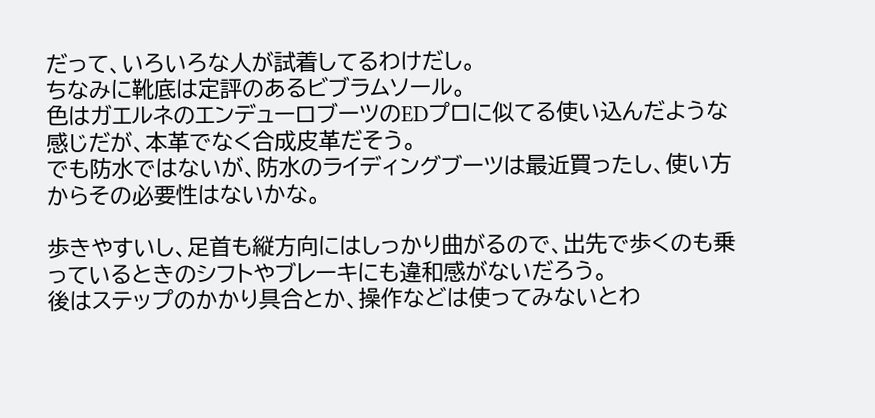だって、いろいろな人が試着してるわけだし。
ちなみに靴底は定評のあるビブラムソール。
色はガエルネのエンデューロブーツのEDプロに似てる使い込んだような感じだが、本革でなく合成皮革だそう。
でも防水ではないが、防水のライディングブーツは最近買ったし、使い方からその必要性はないかな。

歩きやすいし、足首も縦方向にはしっかり曲がるので、出先で歩くのも乗っているときのシフトやブレーキにも違和感がないだろう。
後はステップのかかり具合とか、操作などは使ってみないとわ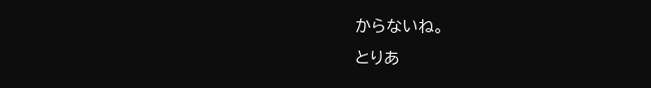からないね。
とりあ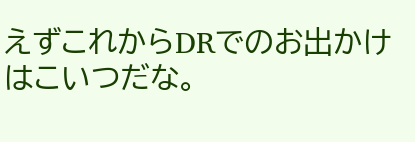えずこれからDRでのお出かけはこいつだな。